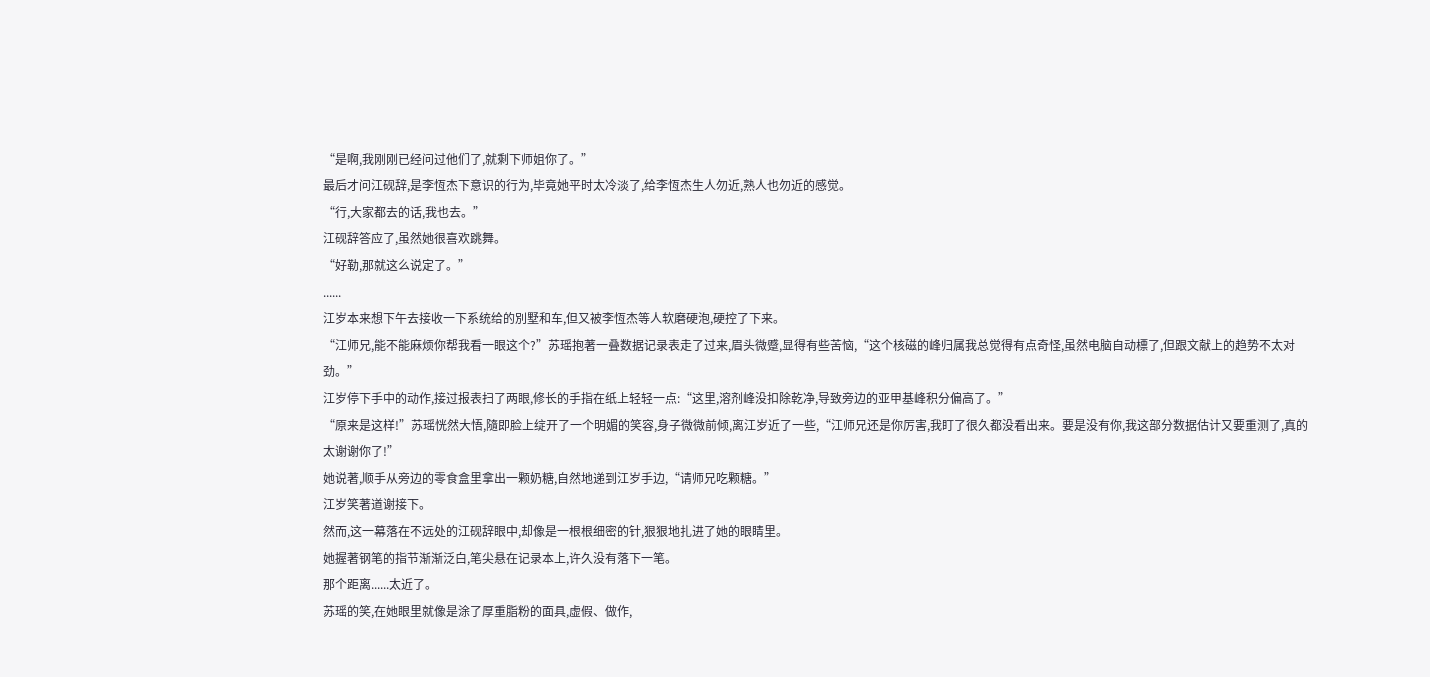“是啊,我刚刚已经问过他们了,就剩下师姐你了。”
最后才问江砚辞,是李恆杰下意识的行为,毕竟她平时太冷淡了,给李恆杰生人勿近,熟人也勿近的感觉。
“行,大家都去的话,我也去。”
江砚辞答应了,虽然她很喜欢跳舞。
“好勒,那就这么说定了。”
......
江岁本来想下午去接收一下系统给的別墅和车,但又被李恆杰等人软磨硬泡,硬控了下来。
“江师兄,能不能麻烦你帮我看一眼这个?”苏瑶抱著一叠数据记录表走了过来,眉头微蹙,显得有些苦恼,“这个核磁的峰归属我总觉得有点奇怪,虽然电脑自动標了,但跟文献上的趋势不太对劲。”
江岁停下手中的动作,接过报表扫了两眼,修长的手指在纸上轻轻一点:“这里,溶剂峰没扣除乾净,导致旁边的亚甲基峰积分偏高了。”
“原来是这样!”苏瑶恍然大悟,隨即脸上绽开了一个明媚的笑容,身子微微前倾,离江岁近了一些,“江师兄还是你厉害,我盯了很久都没看出来。要是没有你,我这部分数据估计又要重测了,真的太谢谢你了!”
她说著,顺手从旁边的零食盒里拿出一颗奶糖,自然地递到江岁手边,“请师兄吃颗糖。”
江岁笑著道谢接下。
然而,这一幕落在不远处的江砚辞眼中,却像是一根根细密的针,狠狠地扎进了她的眼睛里。
她握著钢笔的指节渐渐泛白,笔尖悬在记录本上,许久没有落下一笔。
那个距离......太近了。
苏瑶的笑,在她眼里就像是涂了厚重脂粉的面具,虚假、做作,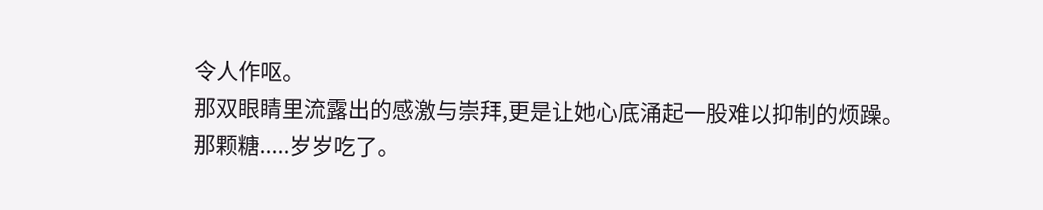令人作呕。
那双眼睛里流露出的感激与崇拜,更是让她心底涌起一股难以抑制的烦躁。
那颗糖.....岁岁吃了。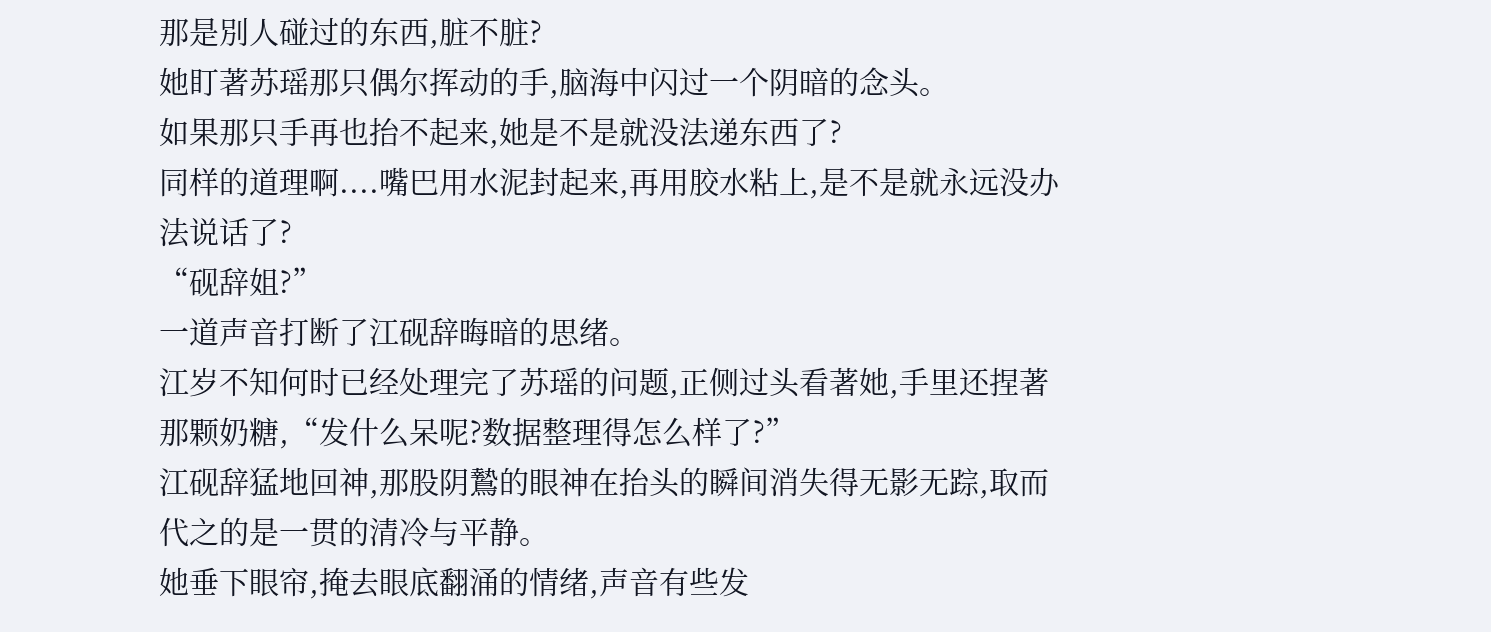那是別人碰过的东西,脏不脏?
她盯著苏瑶那只偶尔挥动的手,脑海中闪过一个阴暗的念头。
如果那只手再也抬不起来,她是不是就没法递东西了?
同样的道理啊....嘴巴用水泥封起来,再用胶水粘上,是不是就永远没办法说话了?
“砚辞姐?”
一道声音打断了江砚辞晦暗的思绪。
江岁不知何时已经处理完了苏瑶的问题,正侧过头看著她,手里还捏著那颗奶糖,“发什么呆呢?数据整理得怎么样了?”
江砚辞猛地回神,那股阴鷙的眼神在抬头的瞬间消失得无影无踪,取而代之的是一贯的清冷与平静。
她垂下眼帘,掩去眼底翻涌的情绪,声音有些发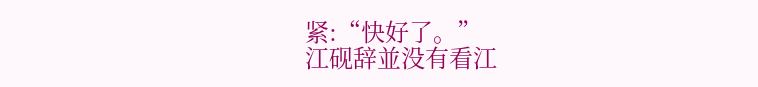紧:“快好了。”
江砚辞並没有看江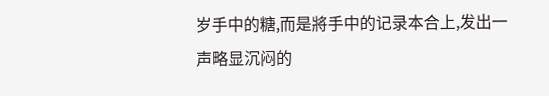岁手中的糖,而是將手中的记录本合上,发出一声略显沉闷的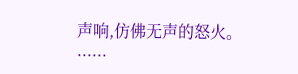声响,仿佛无声的怒火。
......